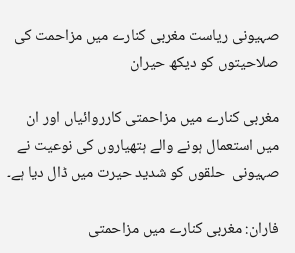صہیونی ریاست مغربی کنارے میں مزاحمت کی صلاحیتوں کو دیکھ حیران

مغربی کنارے میں مزاحمتی کارروائیاں اور ان میں استعمال ہونے والے ہتھیاروں کی نوعیت نے صہیونی  حلقوں کو شدید حیرت میں ڈال دیا ہے۔

فاران: مغربی کنارے میں مزاحمتی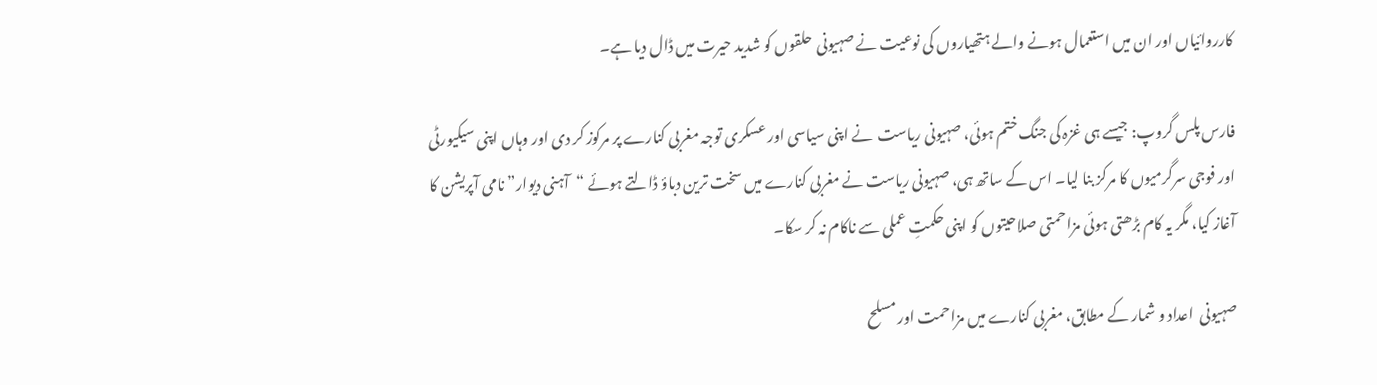کارروائیاں اور ان میں استعمال ہونے والے ہتھیاروں کی نوعیت نے صہیونی  حلقوں کو شدید حیرت میں ڈال دیا ہے۔

فارس پلس گروپ: جیسے ہی غزہ کی جنگ ختم ہوئی، صہیونی ریاست  نے اپنی سیاسی اور عسکری توجہ مغربی کنارے پر مرکوز کر دی اور وہاں اپنی سیکیورٹی اور فوجی سرگرمیوں کا مرکز بنا لیا۔ اس کے ساتھ ہی، صہیونی ریاست نے مغربی کنارے میں سخت ترین دباؤ ڈالتے ہوئے “آہنی دیوار” نامی آپریشن کا آغاز کیا، مگر یہ کام بڑھتی ہوئی مزاحمتی صلاحیتوں کو اپنی حکمتِ عملی سے ناکام نہ کر سکا۔

صہیونی  اعداد و شمار کے مطابق، مغربی کنارے میں مزاحمت اور مسلح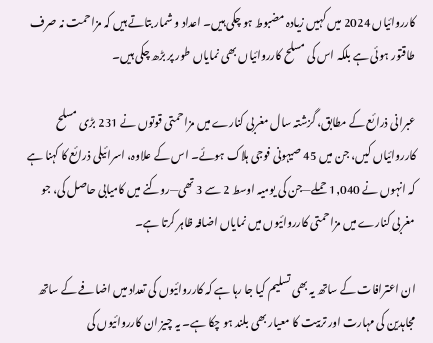کارروائیاں 2024 میں کہیں زیادہ مضبوط ہو چکی ہیں۔ اعداد و شمار بتاتے ہیں کہ مزاحمت نہ صرف طاقتور ہوئی ہے بلکہ اس کی مسلح کارروائیاں بھی نمایاں طور پر بڑھ چکی ہیں۔

عبرانی ذرائع کے مطابق، گزشتہ سال مغربی کنارے میں مزاحمتی قوتوں نے 231 بڑی مسلح کارروائیاں کیں، جن میں 45 صیہونی فوجی ہلاک ہوئے۔ اس کے علاوہ، اسرائیلی ذرائع کا کہنا ہے کہ انہوں نے 1,040 حملے—جن کی یومیہ اوسط 2 سے 3 تھی—روکنے میں کامیابی حاصل کی، جو مغربی کنارے میں مزاحمتی کارروائیوں میں نمایاں اضافہ ظاہر کرتا ہے۔

ان اعترافات کے ساتھ یہ بھی تسلیم کیا جا رہا ہے کہ کارروائیوں کی تعداد میں اضافے کے ساتھ مجاہدین کی مہارت اور تربیت کا معیار بھی بلند ہو چکا ہے۔ یہ چیز ان کارروائیوں کی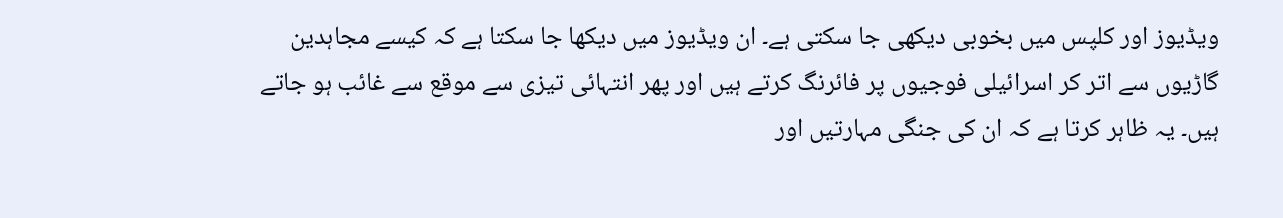ویڈیوز اور کلپس میں بخوبی دیکھی جا سکتی ہے۔ ان ویڈیوز میں دیکھا جا سکتا ہے کہ کیسے مجاہدین گاڑیوں سے اتر کر اسرائیلی فوجیوں پر فائرنگ کرتے ہیں اور پھر انتہائی تیزی سے موقع سے غائب ہو جاتے ہیں۔ یہ ظاہر کرتا ہے کہ ان کی جنگی مہارتیں اور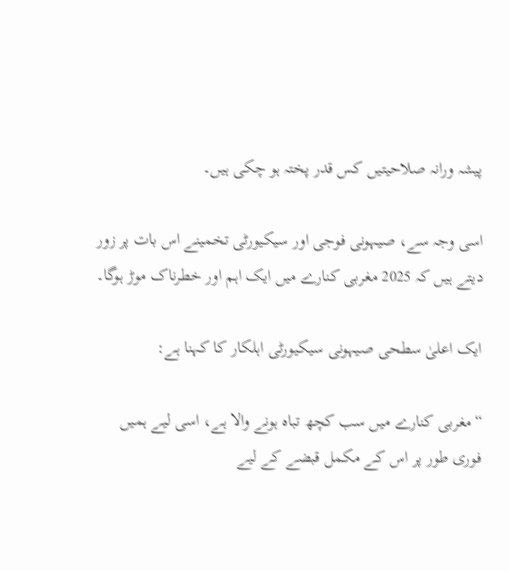پیشہ ورانہ صلاحیتیں کس قدر پختہ ہو چکی ہیں۔

اسی وجہ سے، صیہونی فوجی اور سیکیورٹی تخمینے اس بات پر زور دیتے ہیں کہ 2025 مغربی کنارے میں ایک اہم اور خطرناک موڑ ہوگا۔

ایک اعلیٰ سطحی صیہونی سیکیورٹی اہلکار کا کہنا ہے:

“مغربی کنارے میں سب کچھ تباہ ہونے والا ہے، اسی لیے ہمیں فوری طور پر اس کے مکمل قبضے کے لیے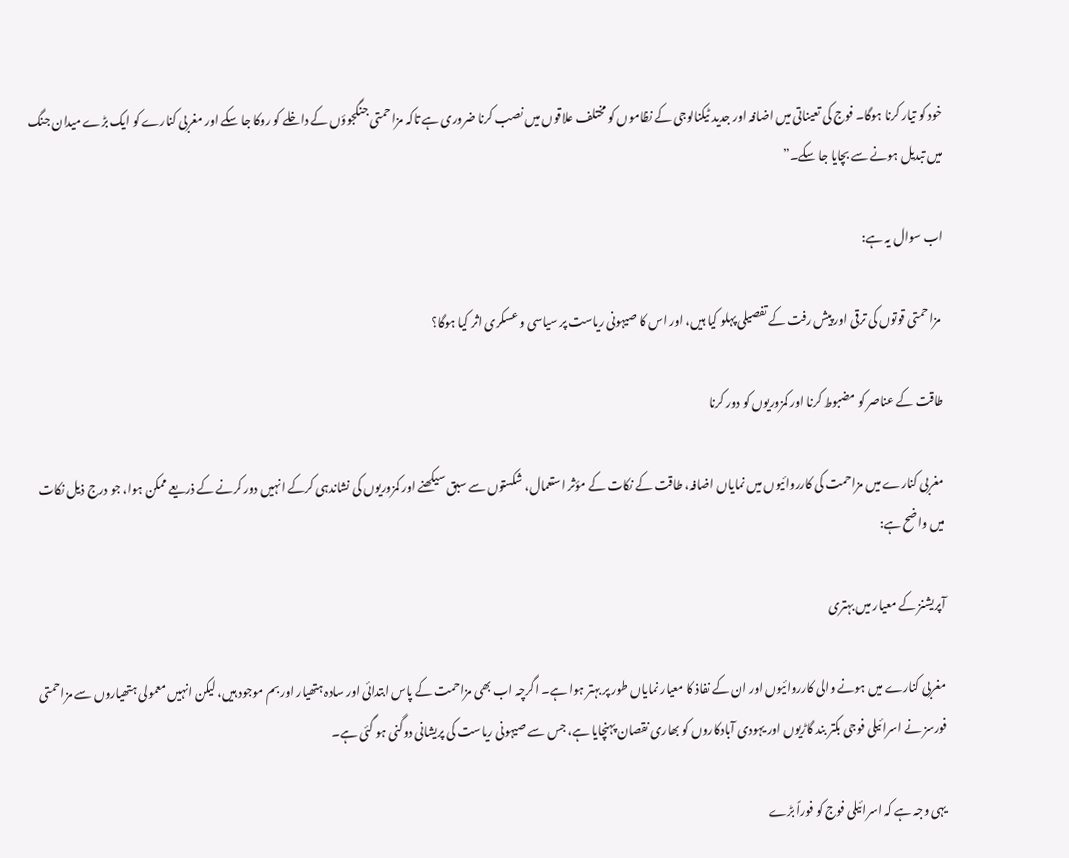خود کو تیار کرنا ہوگا۔ فوج کی تعیناتی میں اضافہ اور جدید ٹیکنالوجی کے نظاموں کو مختلف علاقوں میں نصب کرنا ضروری ہے تاکہ مزاحمتی جنگجوؤں کے داخلے کو روکا جا سکے اور مغربی کنارے کو ایک بڑے میدان جنگ میں تبدیل ہونے سے بچایا جا سکے۔”

اب سوال یہ ہے:

 مزاحمتی قوتوں کی ترقی اور پیش رفت کے تفصیلی پہلو کیا ہیں، اور اس کا صیہونی ریاست پر سیاسی و عسکری اثر کیا ہوگا؟

طاقت کے عناصر کو مضبوط کرنا اور کمزوریوں کو دور کرنا

مغربی کنارے میں مزاحمت کی کارروائیوں میں نمایاں اضافہ، طاقت کے نکات کے مؤثر استعمال، شکستوں سے سبق سیکھنے اور کمزوریوں کی نشاندہی کرکے انہیں دور کرنے کے ذریعے ممکن ہوا، جو درج ذیل نکات میں واضح ہے:

آپریشنز کے معیار میں بہتری

مغربی کنارے میں ہونے والی کارروائیوں اور ان کے نفاذ کا معیار نمایاں طور پر بہتر ہوا ہے۔ اگرچہ اب بھی مزاحمت کے پاس ابتدائی اور سادہ ہتھیار اور بم موجود ہیں، لیکن انہیں معمولی ہتھیاروں سے مزاحمتی فورسز نے اسرائیلی فوجی بکتر بند گاڑیوں اور یہودی آبادکاروں کو بھاری نقصان پہنچایا ہے، جس سے صیہونی ریاست کی پریشانی دوگنی ہو گئی ہے۔

یہی وجہ ہے کہ اسرائیلی فوج کو فوراً بڑے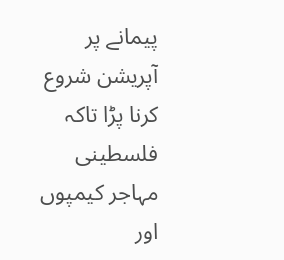پیمانے پر آپریشن شروع کرنا پڑا تاکہ فلسطینی مہاجر کیمپوں اور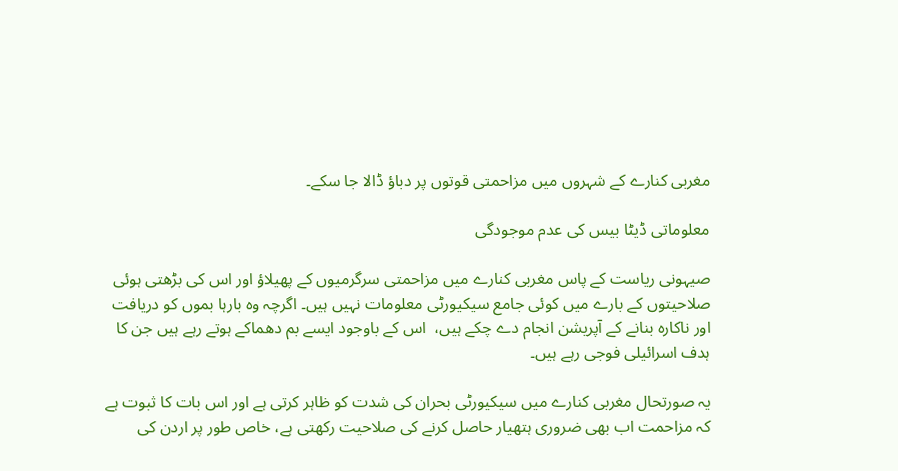مغربی کنارے کے شہروں میں مزاحمتی قوتوں پر دباؤ ڈالا جا سکے۔

معلوماتی ڈیٹا بیس کی عدم موجودگی

صیہونی ریاست کے پاس مغربی کنارے میں مزاحمتی سرگرمیوں کے پھیلاؤ اور اس کی بڑھتی ہوئی صلاحیتوں کے بارے میں کوئی جامع سیکیورٹی معلومات نہیں ہیں۔ اگرچہ وہ بارہا بموں کو دریافت اور ناکارہ بنانے کے آپریشن انجام دے چکے ہیں،  اس کے باوجود ایسے بم دھماکے ہوتے رہے ہیں جن کا ہدف اسرائیلی فوجی رہے ہیں۔

یہ صورتحال مغربی کنارے میں سیکیورٹی بحران کی شدت کو ظاہر کرتی ہے اور اس بات کا ثبوت ہے کہ مزاحمت اب بھی ضروری ہتھیار حاصل کرنے کی صلاحیت رکھتی ہے، خاص طور پر اردن کی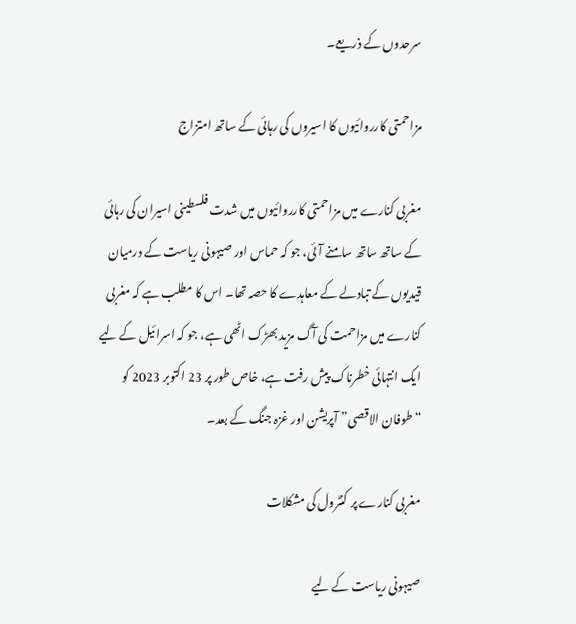سرحدوں کے ذریعے۔

مزاحمتی کارروائیوں کا اسیروں کی رہائی کے ساتھ امتزاج

مغربی کنارے میں مزاحمتی کارروائیوں میں شدت فلسطینی اسیران کی رہائی کے ساتھ ساتھ سامنے آئی، جو کہ حماس اور صیہونی ریاست کے درمیان قیدیوں کے تبادلے کے معاہدے کا حصہ تھا۔ اس کا مطلب ہے کہ مغربی کنارے میں مزاحمت کی آگ مزید بھڑک اٹھی ہے، جو کہ اسرائیل کے لیے ایک انتہائی خطرناک پیش رفت ہے، خاص طور پر 23 اکتوبر 2023 کو “طوفان الاقصی” آپریشن اور غزہ جنگ کے بعد۔

مغربی کنارے پر کنٹرول کی مشکلات

صیہونی ریاست کے لیے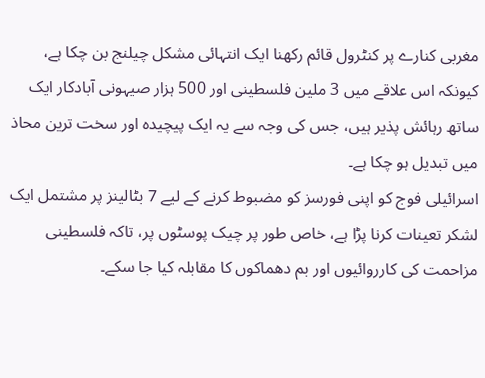مغربی کنارے پر کنٹرول قائم رکھنا ایک انتہائی مشکل چیلنج بن چکا ہے، کیونکہ اس علاقے میں 3 ملین فلسطینی اور 500 ہزار صیہونی آبادکار ایک ساتھ رہائش پذیر ہیں، جس کی وجہ سے یہ ایک پیچیدہ اور سخت ترین محاذ میں تبدیل ہو چکا ہے۔
اسرائیلی فوج کو اپنی فورسز کو مضبوط کرنے کے لیے 7 بٹالینز پر مشتمل ایک لشکر تعینات کرنا پڑا ہے، خاص طور پر چیک پوسٹوں پر، تاکہ فلسطینی مزاحمت کی کارروائیوں اور بم دھماکوں کا مقابلہ کیا جا سکے۔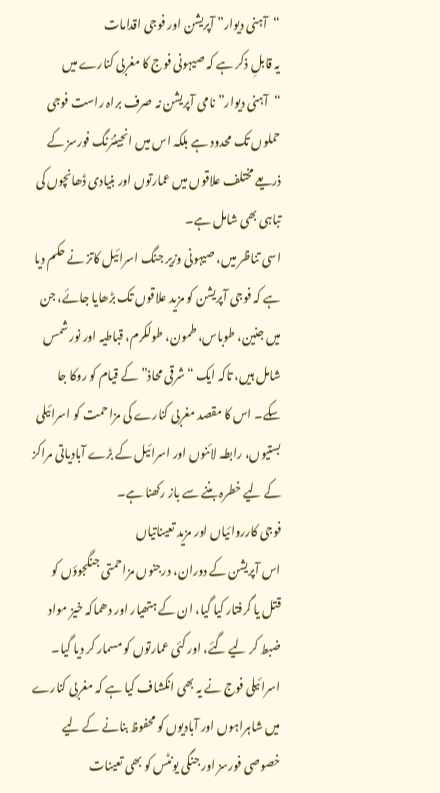“آہنی دیوار” آپریشن اور فوجی اقدامات
یہ قابلِ ذکر ہے کہ صیہونی فوج کا مغربی کنارے میں “آہنی دیوار” نامی آپریشن نہ صرف براہ راست فوجی حملوں تک محدود ہے بلکہ اس میں انجینئرنگ فورسز کے ذریعے مختلف علاقوں میں عمارتوں اور بنیادی ڈھانچوں کی تباہی بھی شامل ہے۔
اسی تناظر میں، صیہونی وزیر جنگ اسرائیل کاتز نے حکم دیا ہے کہ فوجی آپریشن کو مزید علاقوں تک بڑھایا جائے، جن میں جنین، طوباس، طمون، طولکرم، قباطیہ اور نور شمس شامل ہیں، تاکہ ایک “شرقی محاذ” کے قیام کو روکا جا سکے۔ اس کا مقصد مغربی کنارے کی مزاحمت کو اسرائیلی بستیوں، رابطہ لائنوں اور اسرائیل کے بڑے آبادیاتی مراکز کے لیے خطرہ بننے سے باز رکھنا ہے۔
فوجی کارروائیاں اور مزید تعیناتیاں
اس آپریشن کے دوران، درجنوں مزاحمتی جنگجوؤں کو قتل یا گرفتار کیا گیا، ان کے ہتھیار اور دھماکہ خیز مواد ضبط کر لیے گئے، اور کئی عمارتوں کو مسمار کر دیا گیا۔
اسرائیلی فوج نے یہ بھی انکشاف کیا ہے کہ مغربی کنارے میں شاہراہوں اور آبادیوں کو محفوظ بنانے کے لیے خصوصی فورسز اور جنگی یونٹس کو بھی تعینات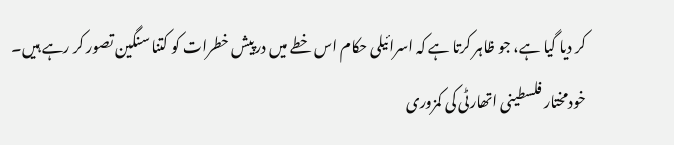کر دیا گیا ہے، جو ظاہر کرتا ہے کہ اسرائیلی حکام اس خطے میں درپیش خطرات کو کتنا سنگین تصور کر رہے ہیں۔
خودمختار فلسطینی اتھارٹی کی کمزوری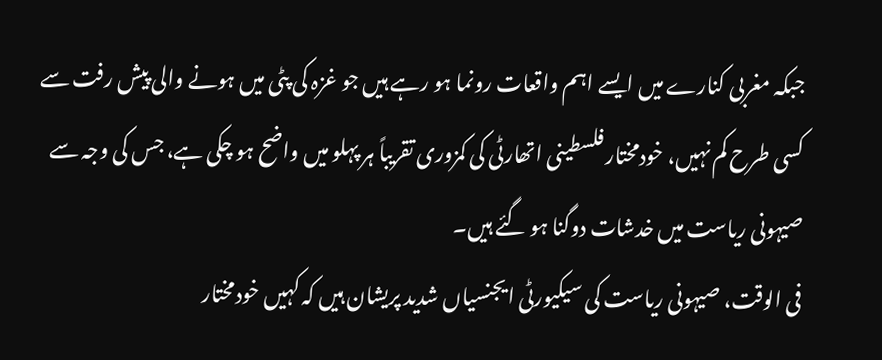جبکہ مغربی کنارے میں ایسے اہم واقعات رونما ہو رہے ہیں جو غزہ کی پٹی میں ہونے والی پیش رفت سے کسی طرح کم نہیں، خودمختار فلسطینی اتھارٹی کی کمزوری تقریباً ہر پہلو میں واضح ہو چکی ہے، جس کی وجہ سے صیہونی ریاست میں خدشات دوگنا ہو گئے ہیں۔
فی الوقت، صیہونی ریاست کی سیکیورٹی ایجنسیاں شدید پریشان ہیں کہ کہیں خودمختار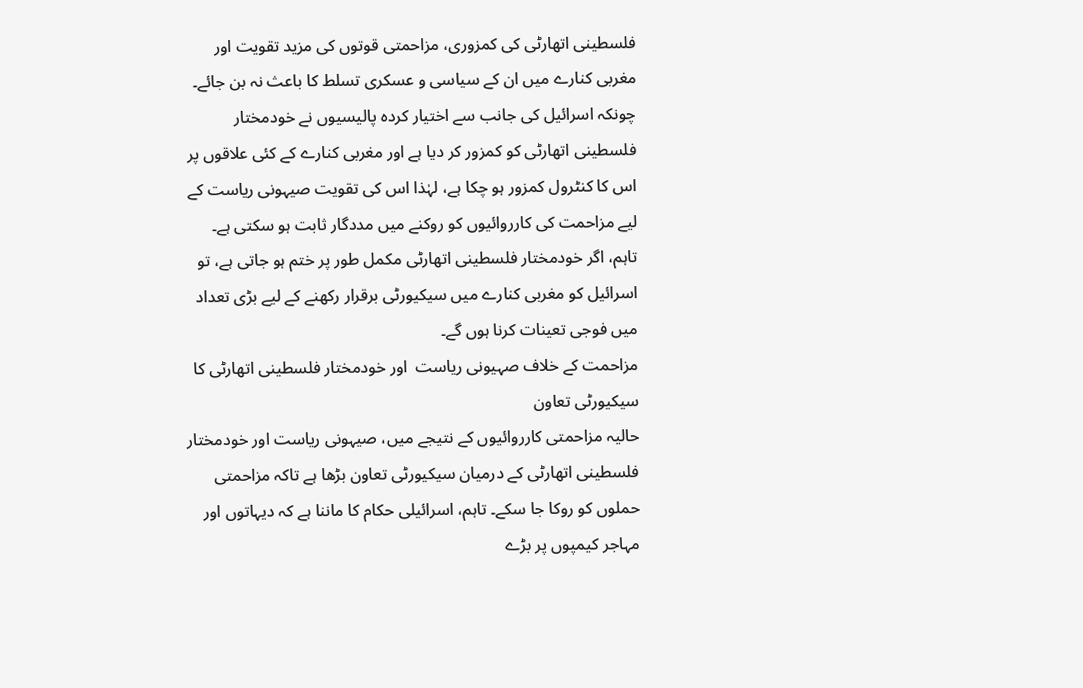فلسطینی اتھارٹی کی کمزوری، مزاحمتی قوتوں کی مزید تقویت اور مغربی کنارے میں ان کے سیاسی و عسکری تسلط کا باعث نہ بن جائے۔
چونکہ اسرائیل کی جانب سے اختیار کردہ پالیسیوں نے خودمختار فلسطینی اتھارٹی کو کمزور کر دیا ہے اور مغربی کنارے کے کئی علاقوں پر اس کا کنٹرول کمزور ہو چکا ہے، لہٰذا اس کی تقویت صیہونی ریاست کے لیے مزاحمت کی کارروائیوں کو روکنے میں مددگار ثابت ہو سکتی ہے۔ تاہم، اگر خودمختار فلسطینی اتھارٹی مکمل طور پر ختم ہو جاتی ہے، تو اسرائیل کو مغربی کنارے میں سیکیورٹی برقرار رکھنے کے لیے بڑی تعداد میں فوجی تعینات کرنا ہوں گے۔
مزاحمت کے خلاف صہیونی ریاست  اور خودمختار فلسطینی اتھارٹی کا سیکیورٹی تعاون
حالیہ مزاحمتی کارروائیوں کے نتیجے میں، صیہونی ریاست اور خودمختار فلسطینی اتھارٹی کے درمیان سیکیورٹی تعاون بڑھا ہے تاکہ مزاحمتی حملوں کو روکا جا سکے۔ تاہم، اسرائیلی حکام کا ماننا ہے کہ دیہاتوں اور مہاجر کیمپوں پر بڑے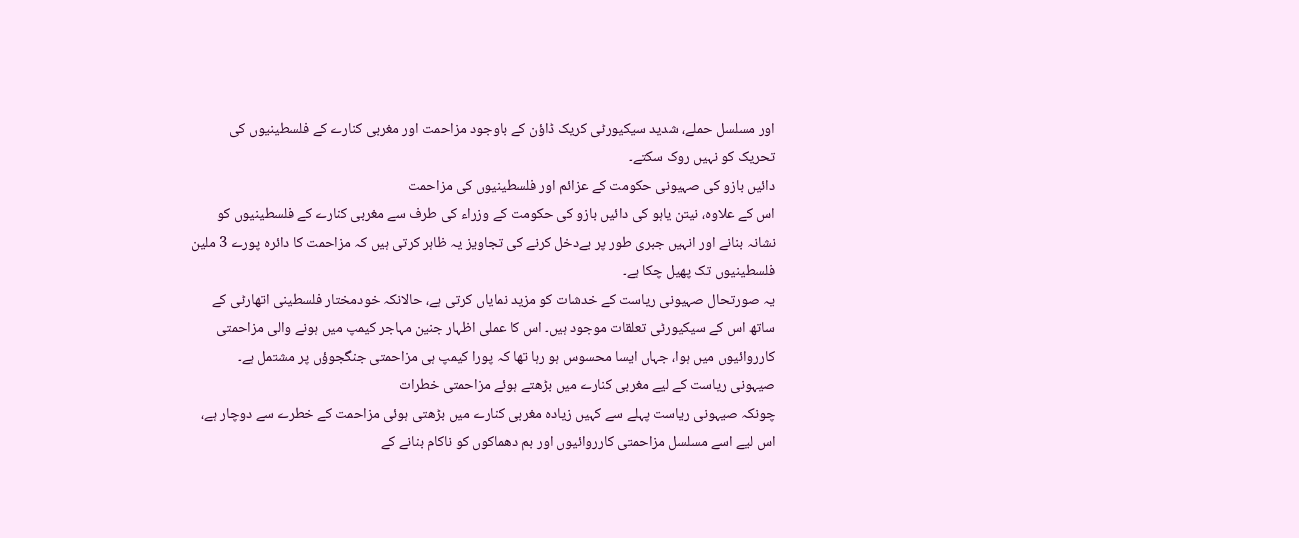اور مسلسل حملے، شدید سیکیورٹی کریک ڈاؤن کے باوجود مزاحمت اور مغربی کنارے کے فلسطینیوں کی تحریک کو نہیں روک سکتے۔
دائیں بازو کی صہیونی حکومت کے عزائم اور فلسطینیوں کی مزاحمت
اس کے علاوہ، نیتن یاہو کی دائیں بازو کی حکومت کے وزراء کی طرف سے مغربی کنارے کے فلسطینیوں کو نشانہ بنانے اور انہیں جبری طور پر بےدخل کرنے کی تجاویز یہ ظاہر کرتی ہیں کہ مزاحمت کا دائرہ پورے 3 ملین فلسطینیوں تک پھیل چکا ہے۔
یہ صورتحال صہیونی ریاست کے خدشات کو مزید نمایاں کرتی ہے، حالانکہ خودمختار فلسطینی اتھارٹی کے ساتھ اس کے سیکیورٹی تعلقات موجود ہیں۔ اس کا عملی اظہار جنین مہاجر کیمپ میں ہونے والی مزاحمتی کارروائیوں میں ہوا، جہاں ایسا محسوس ہو رہا تھا کہ پورا کیمپ ہی مزاحمتی جنگجوؤں پر مشتمل ہے۔
صیہونی ریاست کے لیے مغربی کنارے میں بڑھتے ہوئے مزاحمتی خطرات
چونکہ صیہونی ریاست پہلے سے کہیں زیادہ مغربی کنارے میں بڑھتی ہوئی مزاحمت کے خطرے سے دوچار ہے، اس لیے اسے مسلسل مزاحمتی کارروائیوں اور بم دھماکوں کو ناکام بنانے کے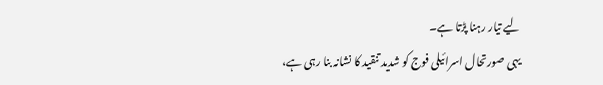لیے تیار رہنا پڑتا ہے۔
یہی صورتحال اسرائیلی فوج کو شدید تنقید کا نشانہ بنا رہی ہے،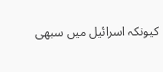کیونکہ اسرائیل میں سبھی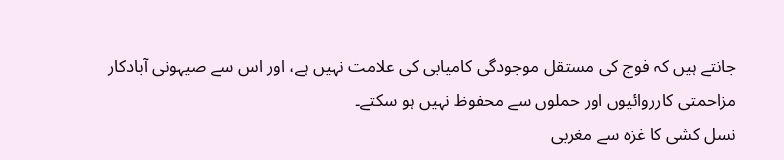جانتے ہیں کہ فوج کی مستقل موجودگی کامیابی کی علامت نہیں ہے، اور اس سے صیہونی آبادکار مزاحمتی کارروائیوں اور حملوں سے محفوظ نہیں ہو سکتے۔
نسل کشی کا غزہ سے مغربی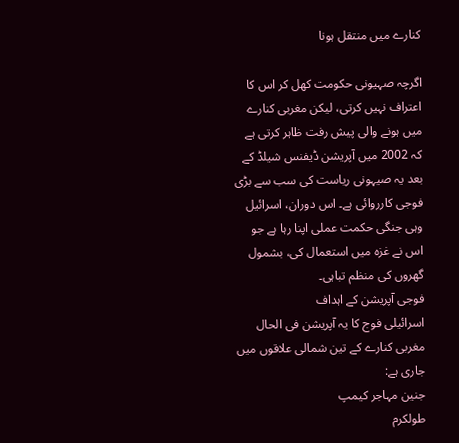کنارے میں منتقل ہونا

اگرچہ صہیونی حکومت کھل کر اس کا اعتراف نہیں کرتی، لیکن مغربی کنارے میں ہونے والی پیش رفت ظاہر کرتی ہے کہ 2002 میں آپریشن ڈیفنس شیلڈ کے بعد یہ صیہونی ریاست کی سب سے بڑی فوجی کارروائی ہے۔ اس دوران، اسرائیل وہی جنگی حکمت عملی اپنا رہا ہے جو اس نے غزہ میں استعمال کی، بشمول گھروں کی منظم تباہی۔
فوجی آپریشن کے اہداف
اسرائیلی فوج کا یہ آپریشن فی الحال مغربی کنارے کے تین شمالی علاقوں میں جاری ہے:
جنین مہاجر کیمپ
طولکرم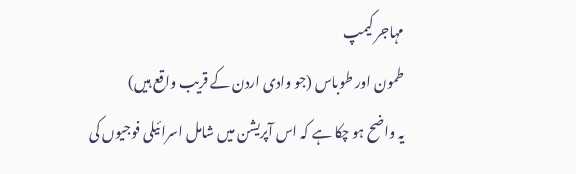مہاجر کیمپ
طمون اور طوباس (جو وادی اردن کے قریب واقع ہیں)
یہ واضح ہو چکا ہے کہ اس آپریشن میں شامل اسرائیلی فوجیوں کی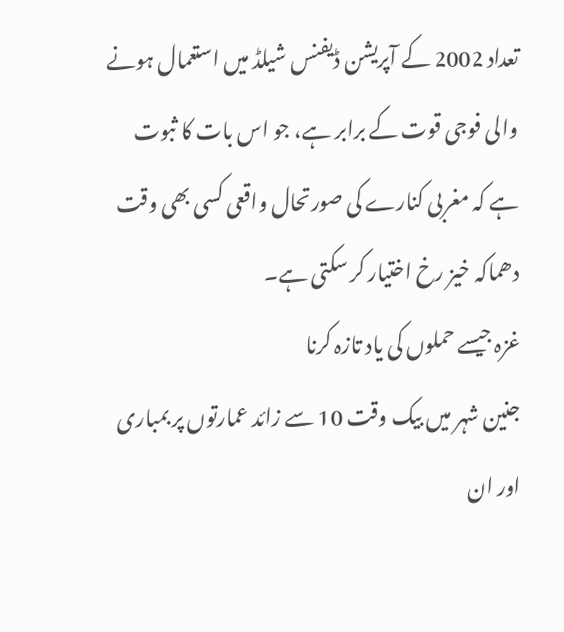تعداد 2002 کے آپریشن ڈیفنس شیلڈ میں استعمال ہونے والی فوجی قوت کے برابر ہے، جو اس بات کا ثبوت ہے کہ مغربی کنارے کی صورتحال واقعی کسی بھی وقت دھماکہ خیز رخ اختیار کر سکتی ہے۔
غزہ جیسے حملوں کی یاد تازہ کرنا
جنین شہر میں بیک وقت 10 سے زائد عمارتوں پر بمباری اور ان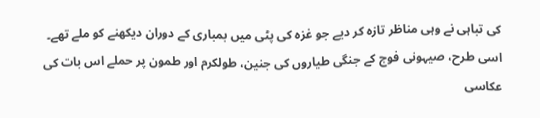کی تباہی نے وہی مناظر تازہ کر دیے جو غزہ کی پٹی میں بمباری کے دوران دیکھنے کو ملے تھے۔
اسی طرح، صیہونی فوج کے جنگی طیاروں کی جنین، طولکرم اور طمون پر حملے اس بات کی عکاسی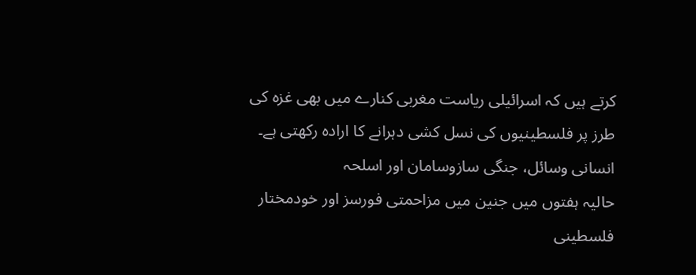کرتے ہیں کہ اسرائیلی ریاست مغربی کنارے میں بھی غزہ کی طرز پر فلسطینیوں کی نسل کشی دہرانے کا ارادہ رکھتی ہے۔
انسانی وسائل، جنگی سازوسامان اور اسلحہ
حالیہ ہفتوں میں جنین میں مزاحمتی فورسز اور خودمختار فلسطینی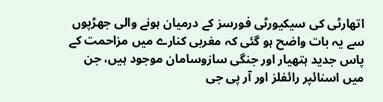اتھارٹی کی سیکیورٹی فورسز کے درمیان ہونے والی جھڑپوں سے یہ بات واضح ہو گئی کہ مغربی کنارے میں مزاحمت کے پاس جدید ہتھیار اور جنگی سازوسامان موجود ہیں، جن میں اسنائپر رائفلز اور آر پی جی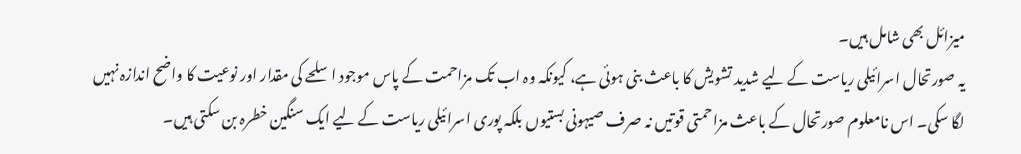میزائل بھی شامل ہیں۔
یہ صورتحال اسرائیلی ریاست کے لیے شدید تشویش کا باعث بنی ہوئی ہے، کیونکہ وہ اب تک مزاحمت کے پاس موجود اسلحے کی مقدار اور نوعیت کا واضح اندازہ نہیں لگا سکی۔ اس نامعلوم صورتحال کے باعث مزاحمتی قوتیں نہ صرف صیہونی بستیوں بلکہ پوری اسرائیلی ریاست کے لیے ایک سنگین خطرہ بن سکتی ہیں۔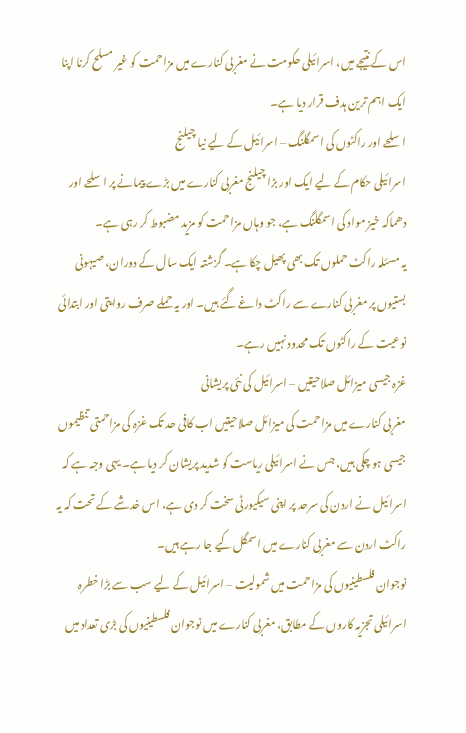اس کے نتیجے میں، اسرائیلی حکومت نے مغربی کنارے میں مزاحمت کو غیر مسلح کرنا اپنا ایک اہم ترین ہدف قرار دیا ہے۔
اسلحے اور راکٹوں کی اسمگلنگ – اسرائیل کے لیے نیا چیلنج
اسرائیلی حکام کے لیے ایک اور بڑا چیلنج مغربی کنارے میں بڑے پیمانے پر اسلحے اور دھماکہ خیز مواد کی اسمگلنگ ہے، جو وہاں مزاحمت کو مزید مضبوط کر رہی ہے۔
یہ مسئلہ راکٹ حملوں تک بھی پھیل چکا ہے۔ گزشتہ ایک سال کے دوران، صیہونی بستیوں پر مغربی کنارے سے راکٹ داغے گئے ہیں۔ اور یہ حملے صرف روایتی اور ابتدائی نوعیت کے راکٹوں تک محدود نہیں رہے۔
غزہ جیسی میزائل صلاحیتیں – اسرائیل کی نئی پریشانی
مغربی کنارے میں مزاحمت کی میزائل صلاحیتیں اب کافی حد تک غزہ کی مزاحمتی تنظیموں جیسی ہو چکی ہیں، جس نے اسرائیلی ریاست کو شدید پریشان کر دیا ہے۔ یہی وجہ ہے کہ اسرائیل نے اردن کی سرحد پر اپنی سیکیورٹی سخت کر دی ہے، اس خدشے کے تحت کہ یہ راکٹ اردن سے مغربی کنارے میں اسمگل کیے جا رہے ہیں۔
نوجوان فلسطینیوں کی مزاحمت میں شمولیت – اسرائیل کے لیے سب سے بڑا خطرہ
اسرائیلی تجزیہ کاروں کے مطابق، مغربی کنارے میں نوجوان فلسطینیوں کی بڑی تعداد میں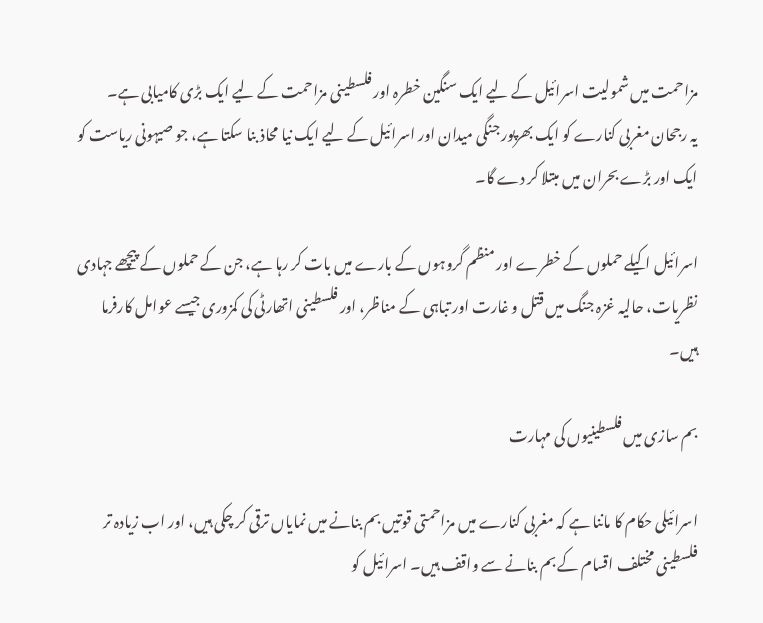مزاحمت میں شمولیت اسرائیل کے لیے ایک سنگین خطرہ اور فلسطینی مزاحمت کے لیے ایک بڑی کامیابی ہے۔
یہ رجحان مغربی کنارے کو ایک بھرپور جنگی میدان اور اسرائیل کے لیے ایک نیا محاذ بنا سکتا ہے، جو صیہونی ریاست کو ایک اور بڑے بحران میں مبتلا کر دے گا۔

اسرائیل اکیلے حملوں کے خطرے اور منظم گروہوں کے بارے میں بات کر رہا ہے، جن کے حملوں کے پیچھے جہادی نظریات، حالیہ غزہ جنگ میں قتل و غارت اور تباہی کے مناظر، اور فلسطینی اتھارٹی کی کمزوری جیسے عوامل کارفرما ہیں۔

بم سازی میں فلسطینیوں کی مہارت

اسرائیلی حکام کا ماننا ہے کہ مغربی کنارے میں مزاحمتی قوتیں بم بنانے میں نمایاں ترقی کر چکی ہیں، اور اب زیادہ تر فلسطینی مختلف اقسام کے بم بنانے سے واقف ہیں۔ اسرائیل کو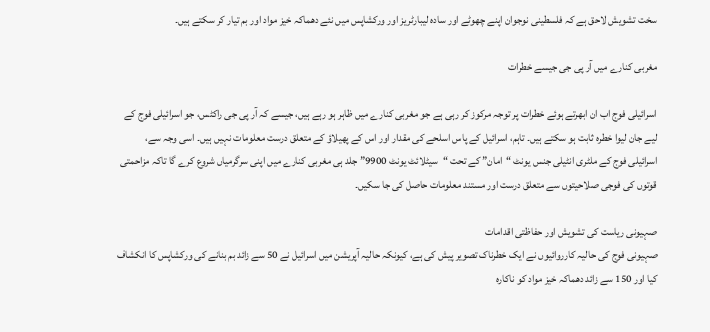سخت تشویش لاحق ہے کہ فلسطینی نوجوان اپنے چھوٹے اور سادہ لیبارٹریز اور ورکشاپس میں نئے دھماکہ خیز مواد اور بم تیار کر سکتے ہیں۔

مغربی کنارے میں آر پی جی جیسے خطرات

اسرائیلی فوج اب ان ابھرتے ہوئے خطرات پر توجہ مرکوز کر رہی ہے جو مغربی کنارے میں ظاہر ہو رہے ہیں، جیسے کہ آر پی جی راکٹس، جو اسرائیلی فوج کے لیے جان لیوا خطرہ ثابت ہو سکتے ہیں۔ تاہم، اسرائیل کے پاس اسلحے کی مقدار اور اس کے پھیلاؤ کے متعلق درست معلومات نہیں ہیں۔ اسی وجہ سے، اسرائیلی فوج کے ملٹری انٹیلی جنس یونٹ “امان” کے تحت “سیٹلائٹ یونٹ 9900” جلد ہی مغربی کنارے میں اپنی سرگرمیاں شروع کرے گا تاکہ مزاحمتی قوتوں کی فوجی صلاحیتوں سے متعلق درست اور مستند معلومات حاصل کی جا سکیں۔

صہیونی ریاست کی تشویش اور حفاظتی اقدامات
صہیونی فوج کی حالیہ کارروائیوں نے ایک خطرناک تصویر پیش کی ہے، کیونکہ حالیہ آپریشن میں اسرائیل نے 50 سے زائد بم بنانے کی ورکشاپس کا انکشاف کیا اور 150 سے زائد دھماکہ خیز مواد کو ناکارہ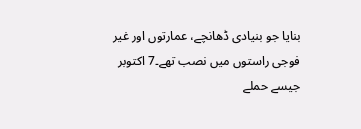بنایا جو بنیادی ڈھانچے، عمارتوں اور غیر فوجی راستوں میں نصب تھے۔7 اکتوبر جیسے حملے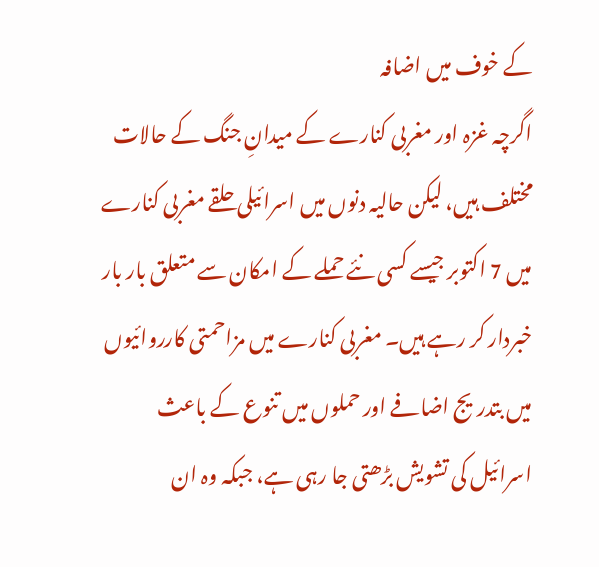کے خوف میں اضافہ
اگرچہ غزہ اور مغربی کنارے کے میدانِ جنگ کے حالات مختلف ہیں، لیکن حالیہ دنوں میں اسرائیلی حلقے مغربی کنارے میں 7 اکتوبر جیسے کسی نئے حملے کے امکان سے متعلق بار بار خبردار کر رہے ہیں۔ مغربی کنارے میں مزاحمتی کارروائیوں میں بتدریج اضافے اور حملوں میں تنوع کے باعث اسرائیل کی تشویش بڑھتی جا رہی ہے، جبکہ وہ ان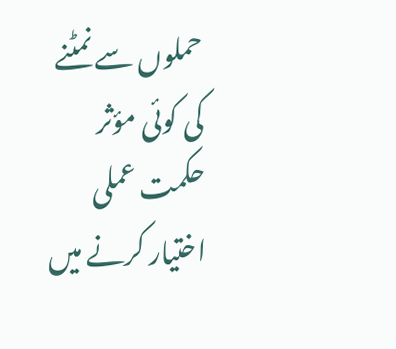حملوں سے نمٹنے کی کوئی مؤثر حکمت عملی اختیار کرنے میں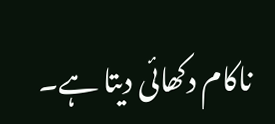ناکام دکھائی دیتا ہے۔